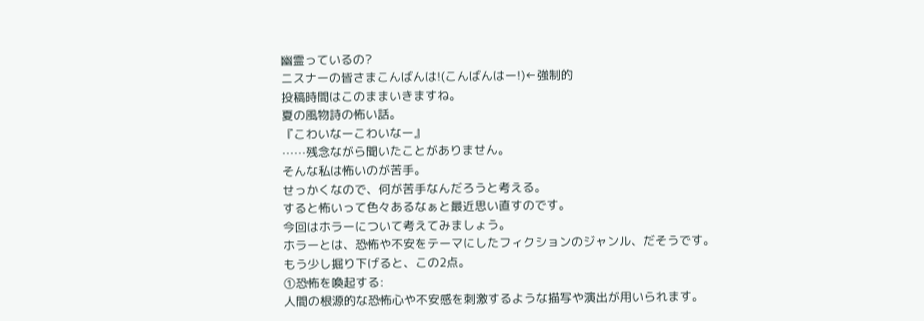幽霊っているの?
ニスナーの皆さまこんばんは!(こんばんはー!)←強制的
投稿時間はこのままいきますね。
夏の風物詩の怖い話。
『こわいなーこわいなー』
⋯⋯残念ながら聞いたことがありません。
そんな私は怖いのが苦手。
せっかくなので、何が苦手なんだろうと考える。
すると怖いって色々あるなぁと最近思い直すのです。
今回はホラーについて考えてみましょう。
ホラーとは、恐怖や不安をテーマにしたフィクションのジャンル、だそうです。
もう少し掘り下げると、この2点。
①恐怖を喚起する:
人間の根源的な恐怖心や不安感を刺激するような描写や演出が用いられます。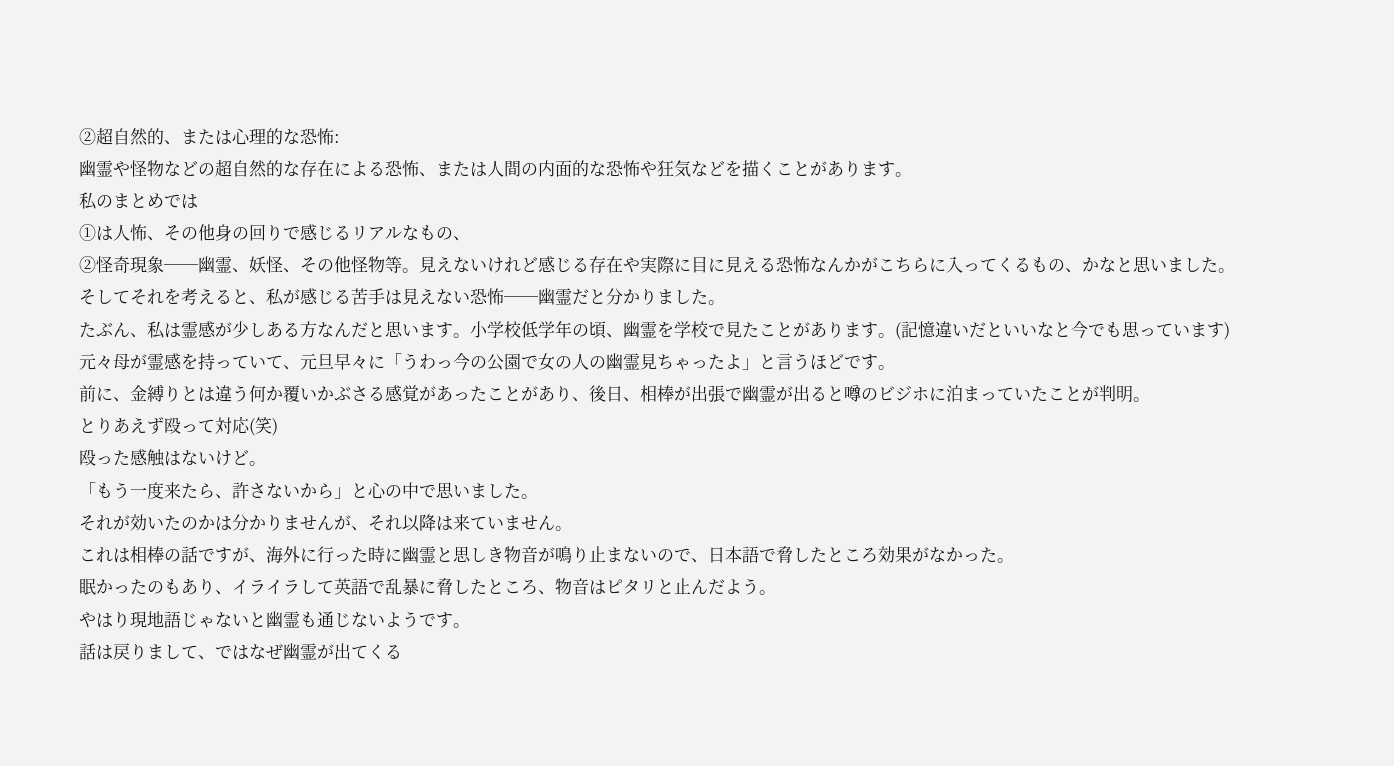②超自然的、または心理的な恐怖:
幽霊や怪物などの超自然的な存在による恐怖、または人間の内面的な恐怖や狂気などを描くことがあります。
私のまとめでは
①は人怖、その他身の回りで感じるリアルなもの、
②怪奇現象──幽霊、妖怪、その他怪物等。見えないけれど感じる存在や実際に目に見える恐怖なんかがこちらに入ってくるもの、かなと思いました。
そしてそれを考えると、私が感じる苦手は見えない恐怖──幽霊だと分かりました。
たぶん、私は霊感が少しある方なんだと思います。小学校低学年の頃、幽霊を学校で見たことがあります。(記憶違いだといいなと今でも思っています)
元々母が霊感を持っていて、元旦早々に「うわっ今の公園で女の人の幽霊見ちゃったよ」と言うほどです。
前に、金縛りとは違う何か覆いかぶさる感覚があったことがあり、後日、相棒が出張で幽霊が出ると噂のビジホに泊まっていたことが判明。
とりあえず殴って対応(笑)
殴った感触はないけど。
「もう一度来たら、許さないから」と心の中で思いました。
それが効いたのかは分かりませんが、それ以降は来ていません。
これは相棒の話ですが、海外に行った時に幽霊と思しき物音が鳴り止まないので、日本語で脅したところ効果がなかった。
眠かったのもあり、イライラして英語で乱暴に脅したところ、物音はピタリと止んだよう。
やはり現地語じゃないと幽霊も通じないようです。
話は戻りまして、ではなぜ幽霊が出てくる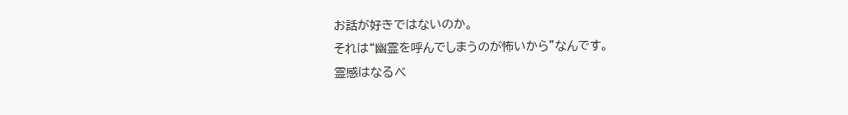お話が好きではないのか。
それは“幽霊を呼んでしまうのが怖いから”なんです。
霊感はなるべ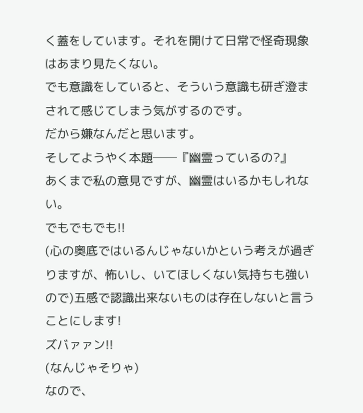く蓋をしています。それを開けて日常で怪奇現象はあまり見たくない。
でも意識をしていると、そういう意識も研ぎ澄まされて感じてしまう気がするのです。
だから嫌なんだと思います。
そしてようやく本題──『幽霊っているの?』
あくまで私の意見ですが、幽霊はいるかもしれない。
でもでもでも!!
(心の奥底ではいるんじゃないかという考えが過ぎりますが、怖いし、いてほしくない気持ちも強いので)五感で認識出来ないものは存在しないと言うことにします!
ズバァァン!!
(なんじゃそりゃ)
なので、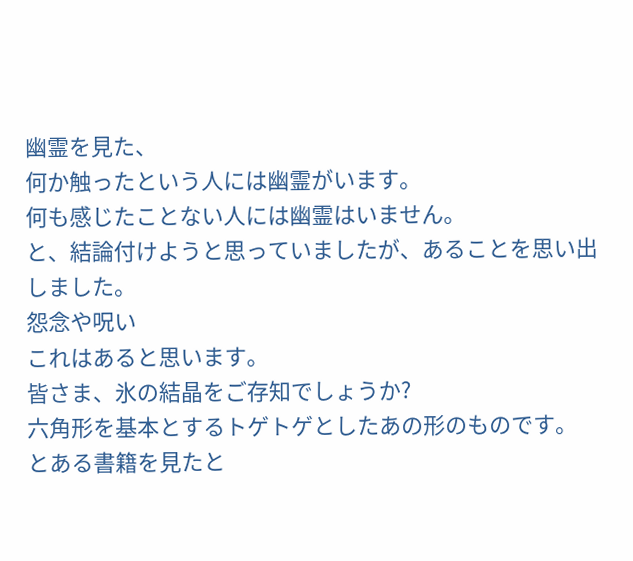幽霊を見た、
何か触ったという人には幽霊がいます。
何も感じたことない人には幽霊はいません。
と、結論付けようと思っていましたが、あることを思い出しました。
怨念や呪い
これはあると思います。
皆さま、氷の結晶をご存知でしょうか?
六角形を基本とするトゲトゲとしたあの形のものです。
とある書籍を見たと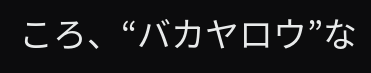ころ、“バカヤロウ”な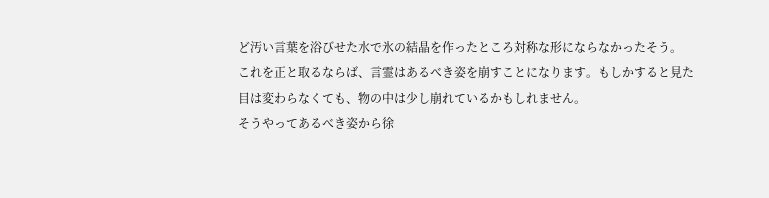ど汚い言葉を浴びせた水で氷の結晶を作ったところ対称な形にならなかったそう。
これを正と取るならば、言霊はあるべき姿を崩すことになります。もしかすると見た目は変わらなくても、物の中は少し崩れているかもしれません。
そうやってあるべき姿から徐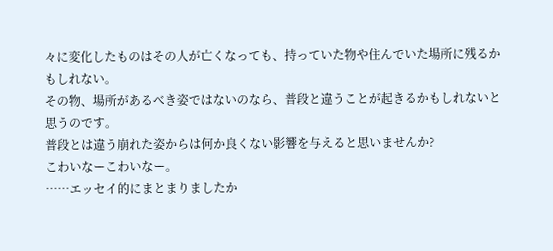々に変化したものはその人が亡くなっても、持っていた物や住んでいた場所に残るかもしれない。
その物、場所があるべき姿ではないのなら、普段と違うことが起きるかもしれないと思うのです。
普段とは違う崩れた姿からは何か良くない影響を与えると思いませんか?
こわいなーこわいなー。
⋯⋯エッセイ的にまとまりましたか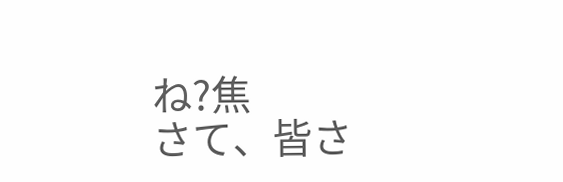ね?焦
さて、皆さ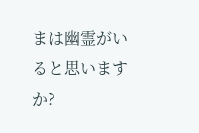まは幽霊がいると思いますか?